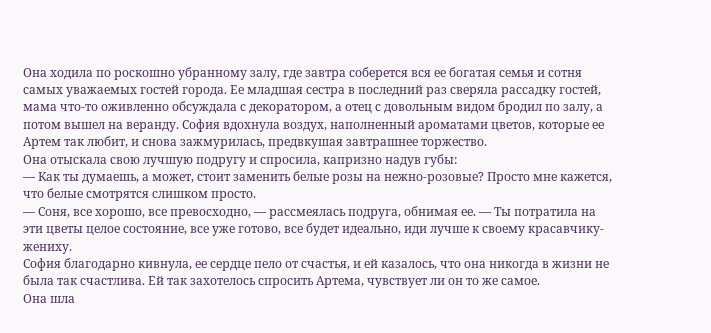Она ходила по роскошно убранному залу, где завтра соберется вся ее богатая семья и сотня самых уважаемых гостей города. Ее младшая сестра в последний раз сверяла рассадку гостей, мама что-то оживленно обсуждала с декоратором, а отец с довольным видом бродил по залу, а потом вышел на веранду. София вдохнула воздух, наполненный ароматами цветов, которые ее Артем так любит, и снова зажмурилась, предвкушая завтрашнее торжество.
Она отыскала свою лучшую подругу и спросила, капризно надув губы:
— Как ты думаешь, а может, стоит заменить белые розы на нежно-розовые? Просто мне кажется, что белые смотрятся слишком просто.
— Соня, все хорошо, все превосходно, — рассмеялась подруга, обнимая ее. — Ты потратила на эти цветы целое состояние, все уже готово, все будет идеально, иди лучше к своему красавчику-жениху.
София благодарно кивнула, ее сердце пело от счастья, и ей казалось, что она никогда в жизни не была так счастлива. Ей так захотелось спросить Артема, чувствует ли он то же самое.
Она шла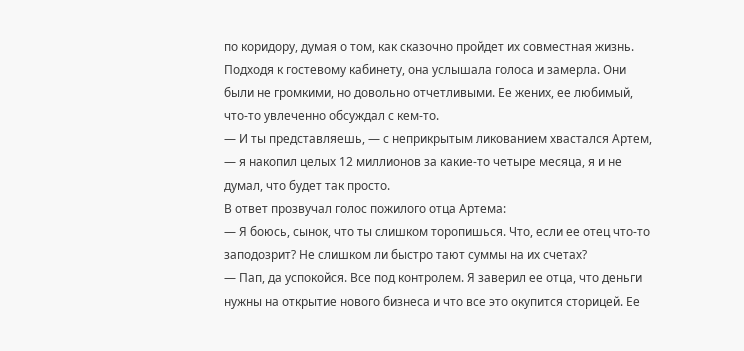по коридору, думая о том, как сказочно пройдет их совместная жизнь. Подходя к гостевому кабинету, она услышала голоса и замерла. Они были не громкими, но довольно отчетливыми. Ее жених, ее любимый, что-то увлеченно обсуждал с кем-то.
— И ты представляешь, — с неприкрытым ликованием хвастался Артем, — я накопил целых 12 миллионов за какие-то четыре месяца, я и не думал, что будет так просто.
В ответ прозвучал голос пожилого отца Артема:
— Я боюсь, сынок, что ты слишком торопишься. Что, если ее отец что-то заподозрит? Не слишком ли быстро тают суммы на их счетах?
— Пап, да успокойся. Все под контролем. Я заверил ее отца, что деньги нужны на открытие нового бизнеса и что все это окупится сторицей. Ее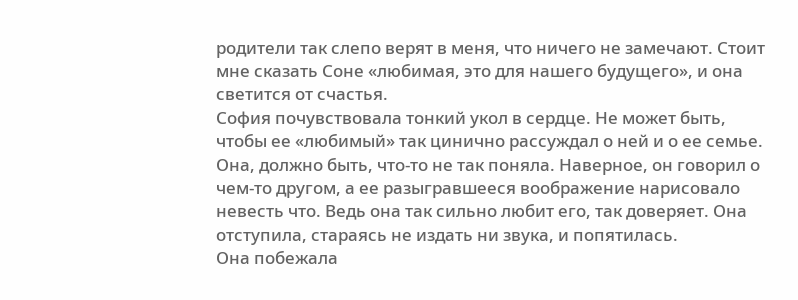родители так слепо верят в меня, что ничего не замечают. Стоит мне сказать Соне «любимая, это для нашего будущего», и она светится от счастья.
София почувствовала тонкий укол в сердце. Не может быть, чтобы ее «любимый» так цинично рассуждал о ней и о ее семье. Она, должно быть, что-то не так поняла. Наверное, он говорил о чем-то другом, а ее разыгравшееся воображение нарисовало невесть что. Ведь она так сильно любит его, так доверяет. Она отступила, стараясь не издать ни звука, и попятилась.
Она побежала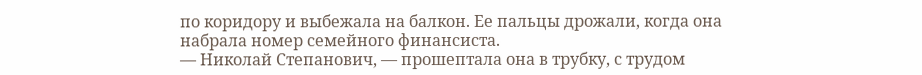по коридору и выбежала на балкон. Ее пальцы дрожали, когда она набрала номер семейного финансиста.
— Николай Степанович, — прошептала она в трубку, с трудом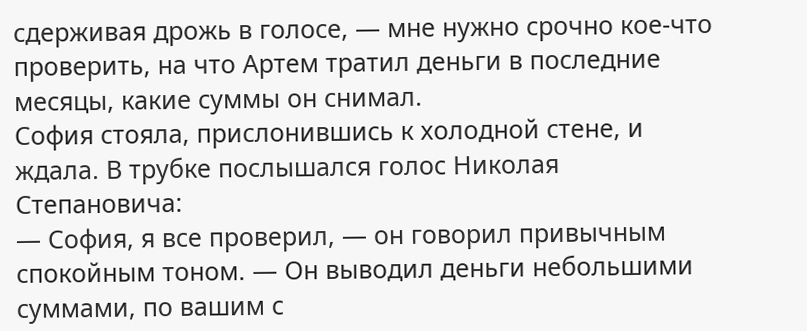сдерживая дрожь в голосе, — мне нужно срочно кое-что проверить, на что Артем тратил деньги в последние месяцы, какие суммы он снимал.
София стояла, прислонившись к холодной стене, и ждала. В трубке послышался голос Николая Степановича:
— София, я все проверил, — он говорил привычным спокойным тоном. — Он выводил деньги небольшими суммами, по вашим с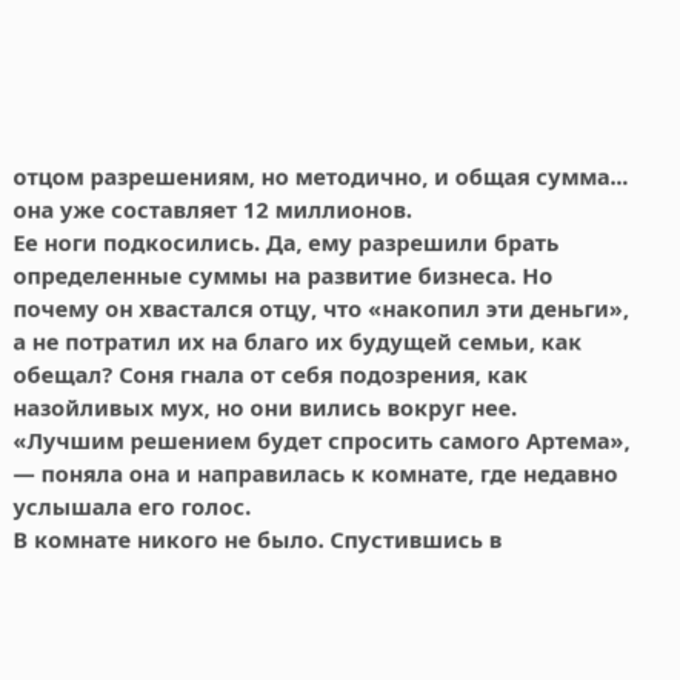отцом разрешениям, но методично, и общая сумма... она уже составляет 12 миллионов.
Ее ноги подкосились. Да, ему разрешили брать определенные суммы на развитие бизнеса. Но почему он хвастался отцу, что «накопил эти деньги», а не потратил их на благо их будущей семьи, как обещал? Соня гнала от себя подозрения, как назойливых мух, но они вились вокруг нее.
«Лучшим решением будет спросить самого Артема», — поняла она и направилась к комнате, где недавно услышала его голос.
В комнате никого не было. Спустившись в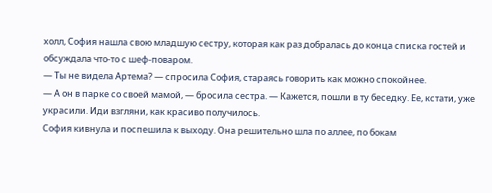холл, София нашла свою младшую сестру, которая как раз добралась до конца списка гостей и обсуждала что-то с шеф-поваром.
— Ты не видела Артема? — спросила София, стараясь говорить как можно спокойнее.
— А он в парке со своей мамой, — бросила сестра. — Кажется, пошли в ту беседку. Ее, кстати, уже украсили. Иди взгляни, как красиво получилось.
София кивнула и поспешила к выходу. Она решительно шла по аллее, по бокам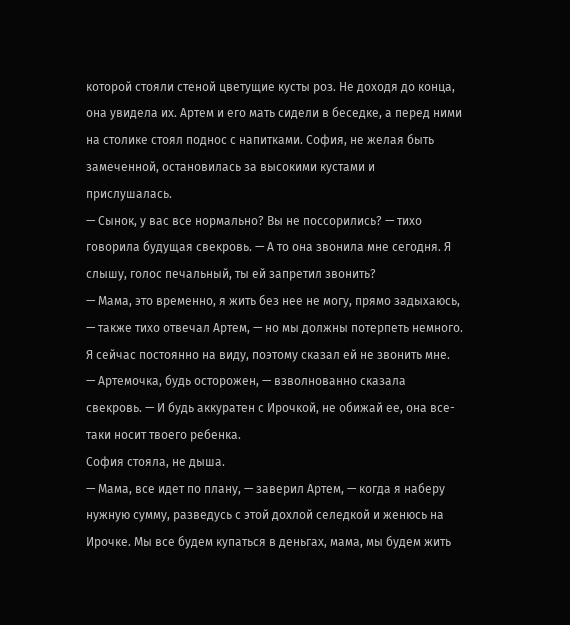которой стояли стеной цветущие кусты роз. Не доходя до конца, она увидела их. Артем и его мать сидели в беседке, а перед ними на столике стоял поднос с напитками. София, не желая быть замеченной, остановилась за высокими кустами и прислушалась.
— Сынок, у вас все нормально? Вы не поссорились? — тихо говорила будущая свекровь. — А то она звонила мне сегодня. Я слышу, голос печальный, ты ей запретил звонить?
— Мама, это временно, я жить без нее не могу, прямо задыхаюсь, — также тихо отвечал Артем, — но мы должны потерпеть немного. Я сейчас постоянно на виду, поэтому сказал ей не звонить мне.
— Артемочка, будь осторожен, — взволнованно сказала свекровь. — И будь аккуратен с Ирочкой, не обижай ее, она все-таки носит твоего ребенка.
София стояла, не дыша.
— Мама, все идет по плану, — заверил Артем, — когда я наберу нужную сумму, разведусь с этой дохлой селедкой и женюсь на Ирочке. Мы все будем купаться в деньгах, мама, мы будем жить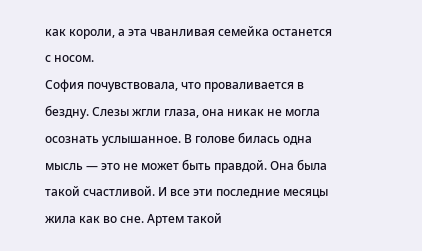как короли, а эта чванливая семейка останется с носом.
София почувствовала, что проваливается в бездну. Слезы жгли глаза, она никак не могла осознать услышанное. В голове билась одна мысль — это не может быть правдой. Она была такой счастливой. И все эти последние месяцы жила как во сне. Артем такой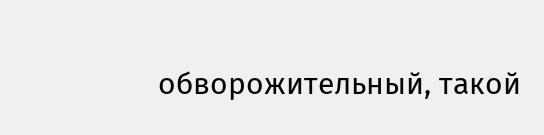обворожительный, такой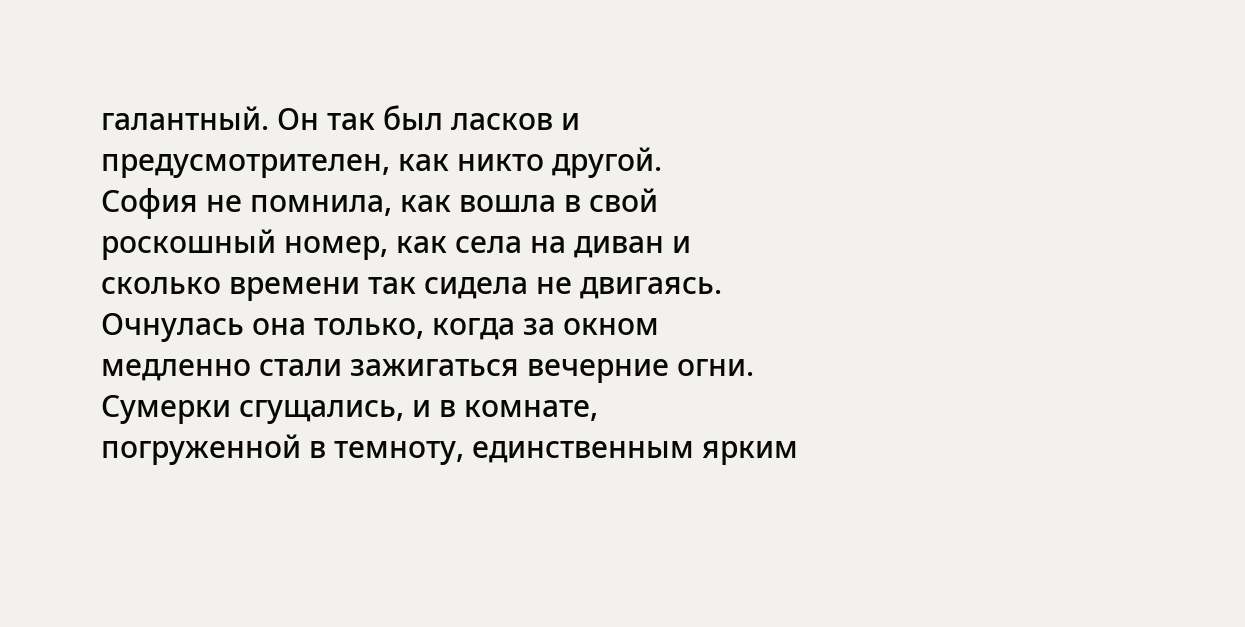галантный. Он так был ласков и предусмотрителен, как никто другой.
София не помнила, как вошла в свой роскошный номер, как села на диван и сколько времени так сидела не двигаясь. Очнулась она только, когда за окном медленно стали зажигаться вечерние огни. Сумерки сгущались, и в комнате, погруженной в темноту, единственным ярким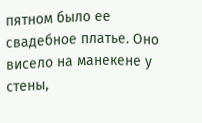пятном было ее свадебное платье. Оно висело на манекене у стены,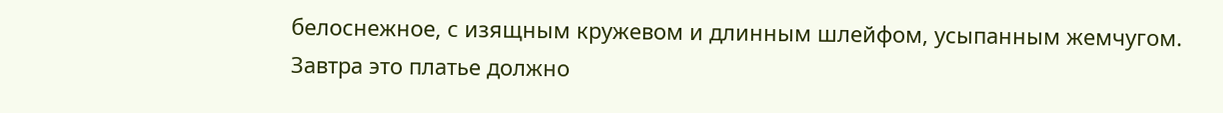белоснежное, с изящным кружевом и длинным шлейфом, усыпанным жемчугом. Завтра это платье должно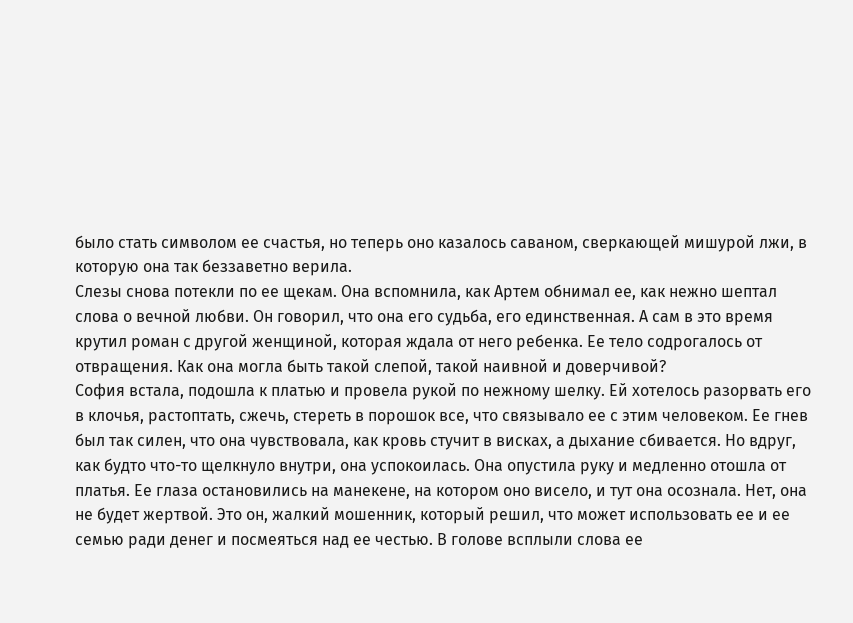было стать символом ее счастья, но теперь оно казалось саваном, сверкающей мишурой лжи, в которую она так беззаветно верила.
Слезы снова потекли по ее щекам. Она вспомнила, как Артем обнимал ее, как нежно шептал слова о вечной любви. Он говорил, что она его судьба, его единственная. А сам в это время крутил роман с другой женщиной, которая ждала от него ребенка. Ее тело содрогалось от отвращения. Как она могла быть такой слепой, такой наивной и доверчивой?
София встала, подошла к платью и провела рукой по нежному шелку. Ей хотелось разорвать его в клочья, растоптать, сжечь, стереть в порошок все, что связывало ее с этим человеком. Ее гнев был так силен, что она чувствовала, как кровь стучит в висках, а дыхание сбивается. Но вдруг, как будто что-то щелкнуло внутри, она успокоилась. Она опустила руку и медленно отошла от платья. Ее глаза остановились на манекене, на котором оно висело, и тут она осознала. Нет, она не будет жертвой. Это он, жалкий мошенник, который решил, что может использовать ее и ее семью ради денег и посмеяться над ее честью. В голове всплыли слова ее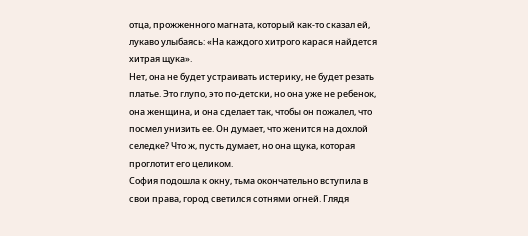отца, прожженного магната, который как-то сказал ей, лукаво улыбаясь: «На каждого хитрого карася найдется хитрая щука».
Нет, она не будет устраивать истерику, не будет резать платье. Это глупо, это по-детски, но она уже не ребенок, она женщина, и она сделает так, чтобы он пожалел, что посмел унизить ее. Он думает, что женится на дохлой селедке? Что ж, пусть думает, но она щука, которая проглотит его целиком.
София подошла к окну, тьма окончательно вступила в свои права, город светился сотнями огней. Глядя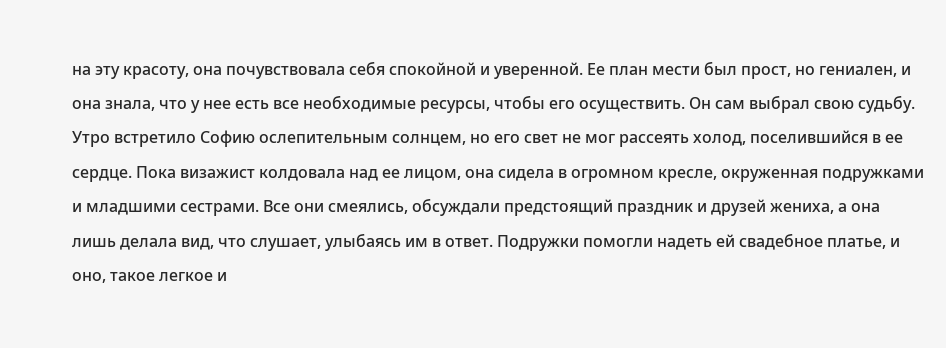на эту красоту, она почувствовала себя спокойной и уверенной. Ее план мести был прост, но гениален, и она знала, что у нее есть все необходимые ресурсы, чтобы его осуществить. Он сам выбрал свою судьбу.
Утро встретило Софию ослепительным солнцем, но его свет не мог рассеять холод, поселившийся в ее сердце. Пока визажист колдовала над ее лицом, она сидела в огромном кресле, окруженная подружками и младшими сестрами. Все они смеялись, обсуждали предстоящий праздник и друзей жениха, а она лишь делала вид, что слушает, улыбаясь им в ответ. Подружки помогли надеть ей свадебное платье, и оно, такое легкое и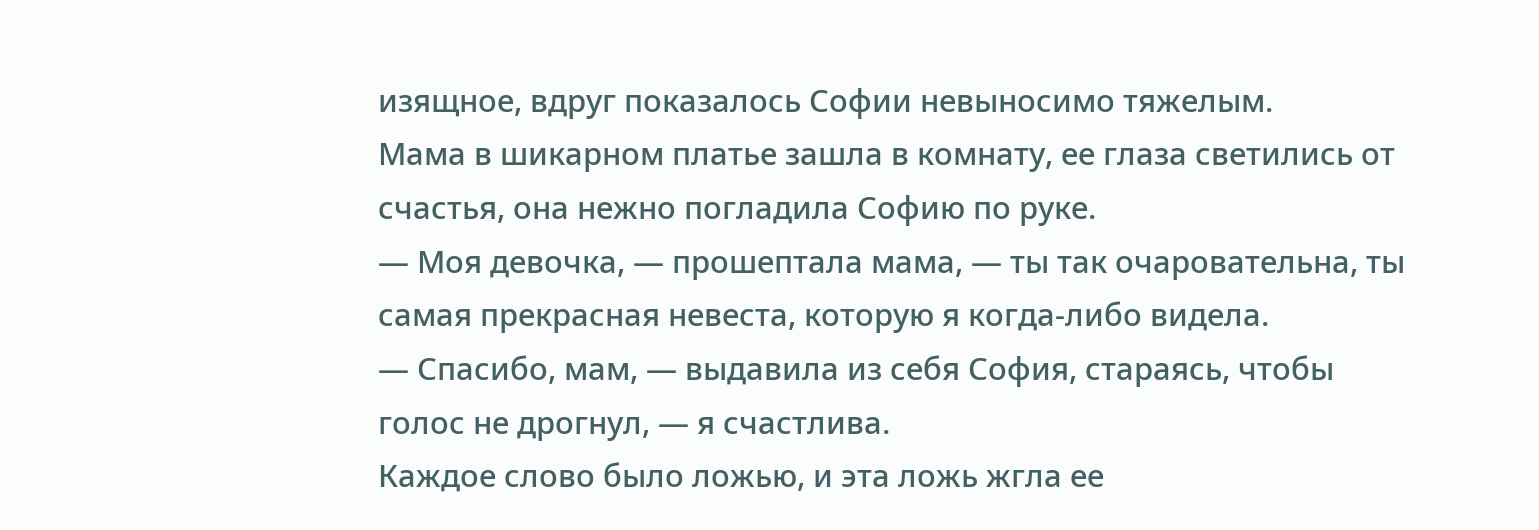изящное, вдруг показалось Софии невыносимо тяжелым.
Мама в шикарном платье зашла в комнату, ее глаза светились от счастья, она нежно погладила Софию по руке.
— Моя девочка, — прошептала мама, — ты так очаровательна, ты самая прекрасная невеста, которую я когда-либо видела.
— Спасибо, мам, — выдавила из себя София, стараясь, чтобы голос не дрогнул, — я счастлива.
Каждое слово было ложью, и эта ложь жгла ее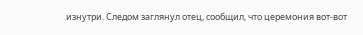изнутри. Следом заглянул отец, сообщил, что церемония вот-вот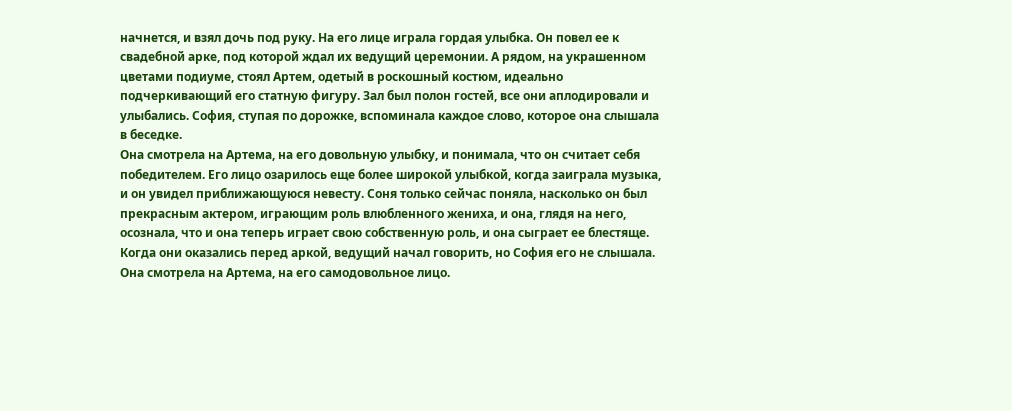начнется, и взял дочь под руку. На его лице играла гордая улыбка. Он повел ее к свадебной арке, под которой ждал их ведущий церемонии. А рядом, на украшенном цветами подиуме, стоял Артем, одетый в роскошный костюм, идеально подчеркивающий его статную фигуру. Зал был полон гостей, все они аплодировали и улыбались. София, ступая по дорожке, вспоминала каждое слово, которое она слышала в беседке.
Она смотрела на Артема, на его довольную улыбку, и понимала, что он считает себя победителем. Его лицо озарилось еще более широкой улыбкой, когда заиграла музыка, и он увидел приближающуюся невесту. Соня только сейчас поняла, насколько он был прекрасным актером, играющим роль влюбленного жениха, и она, глядя на него, осознала, что и она теперь играет свою собственную роль, и она сыграет ее блестяще.
Когда они оказались перед аркой, ведущий начал говорить, но София его не слышала. Она смотрела на Артема, на его самодовольное лицо.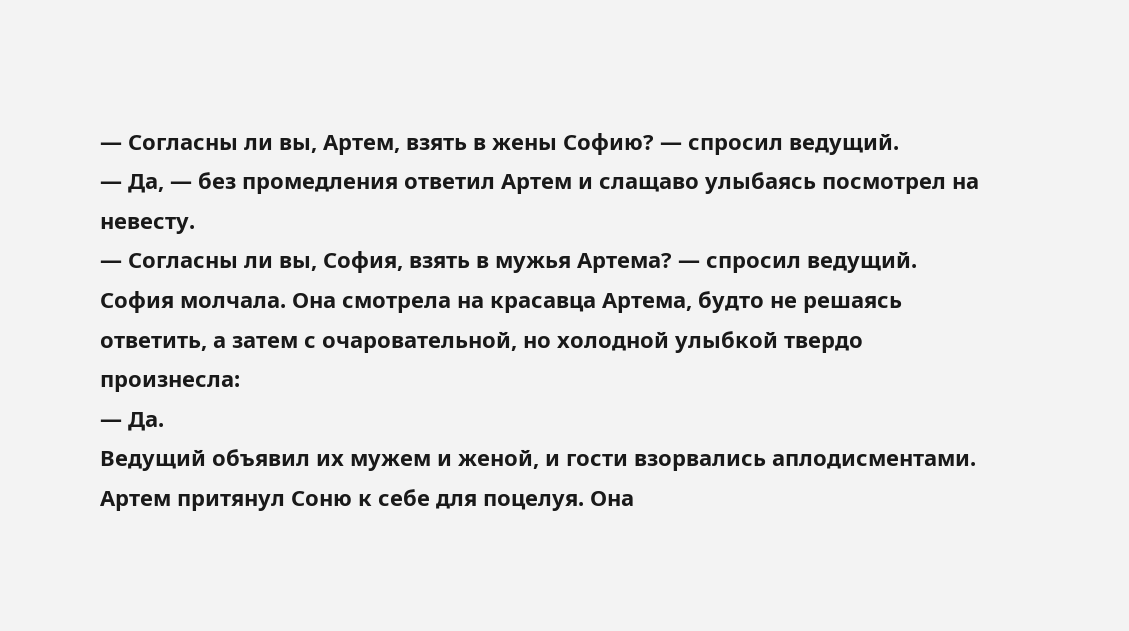— Согласны ли вы, Артем, взять в жены Софию? — спросил ведущий.
— Да, — без промедления ответил Артем и слащаво улыбаясь посмотрел на невесту.
— Согласны ли вы, София, взять в мужья Артема? — спросил ведущий.
София молчала. Она смотрела на красавца Артема, будто не решаясь ответить, а затем с очаровательной, но холодной улыбкой твердо произнесла:
— Да.
Ведущий объявил их мужем и женой, и гости взорвались аплодисментами. Артем притянул Соню к себе для поцелуя. Она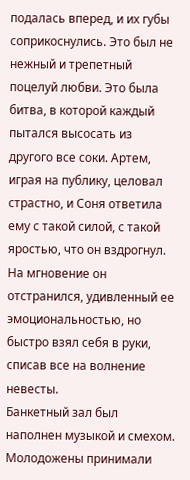подалась вперед, и их губы соприкоснулись. Это был не нежный и трепетный поцелуй любви. Это была битва, в которой каждый пытался высосать из другого все соки. Артем, играя на публику, целовал страстно, и Соня ответила ему с такой силой, с такой яростью, что он вздрогнул. На мгновение он отстранился, удивленный ее эмоциональностью, но быстро взял себя в руки, списав все на волнение невесты.
Банкетный зал был наполнен музыкой и смехом. Молодожены принимали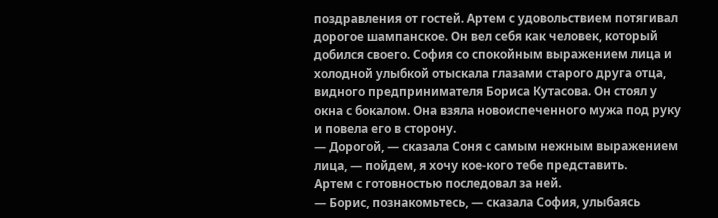поздравления от гостей. Артем с удовольствием потягивал дорогое шампанское. Он вел себя как человек, который добился своего. София со спокойным выражением лица и холодной улыбкой отыскала глазами старого друга отца, видного предпринимателя Бориса Кутасова. Он стоял у окна с бокалом. Она взяла новоиспеченного мужа под руку и повела его в сторону.
— Дорогой, — сказала Соня с самым нежным выражением лица, — пойдем, я хочу кое-кого тебе представить.
Артем с готовностью последовал за ней.
— Борис, познакомьтесь, — сказала София, улыбаясь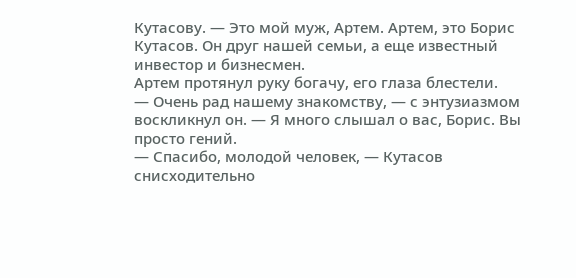Кутасову. — Это мой муж, Артем. Артем, это Борис Кутасов. Он друг нашей семьи, а еще известный инвестор и бизнесмен.
Артем протянул руку богачу, его глаза блестели.
— Очень рад нашему знакомству, — с энтузиазмом воскликнул он. — Я много слышал о вас, Борис. Вы просто гений.
— Спасибо, молодой человек, — Кутасов снисходительно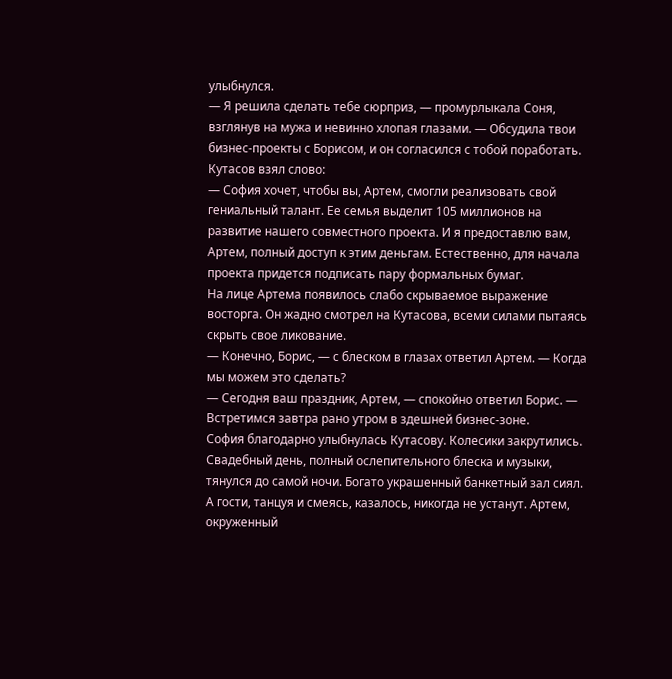улыбнулся.
— Я решила сделать тебе сюрприз, — промурлыкала Соня, взглянув на мужа и невинно хлопая глазами. — Обсудила твои бизнес-проекты с Борисом, и он согласился с тобой поработать.
Кутасов взял слово:
— София хочет, чтобы вы, Артем, смогли реализовать свой гениальный талант. Ее семья выделит 105 миллионов на развитие нашего совместного проекта. И я предоставлю вам, Артем, полный доступ к этим деньгам. Естественно, для начала проекта придется подписать пару формальных бумаг.
На лице Артема появилось слабо скрываемое выражение восторга. Он жадно смотрел на Кутасова, всеми силами пытаясь скрыть свое ликование.
— Конечно, Борис, — с блеском в глазах ответил Артем. — Когда мы можем это сделать?
— Сегодня ваш праздник, Артем, — спокойно ответил Борис. — Встретимся завтра рано утром в здешней бизнес-зоне.
София благодарно улыбнулась Кутасову. Колесики закрутились.
Свадебный день, полный ослепительного блеска и музыки, тянулся до самой ночи. Богато украшенный банкетный зал сиял. А гости, танцуя и смеясь, казалось, никогда не устанут. Артем, окруженный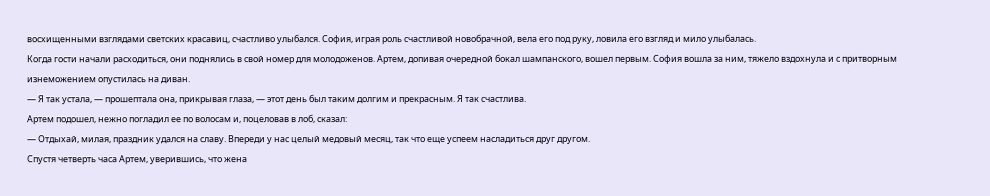восхищенными взглядами светских красавиц, счастливо улыбался. София, играя роль счастливой новобрачной, вела его под руку, ловила его взгляд и мило улыбалась.
Когда гости начали расходиться, они поднялись в свой номер для молодоженов. Артем, допивая очередной бокал шампанского, вошел первым. София вошла за ним, тяжело вздохнула и с притворным изнеможением опустилась на диван.
— Я так устала, — прошептала она, прикрывая глаза, — этот день был таким долгим и прекрасным. Я так счастлива.
Артем подошел, нежно погладил ее по волосам и, поцеловав в лоб, сказал:
— Отдыхай, милая, праздник удался на славу. Впереди у нас целый медовый месяц, так что еще успеем насладиться друг другом.
Спустя четверть часа Артем, уверившись, что жена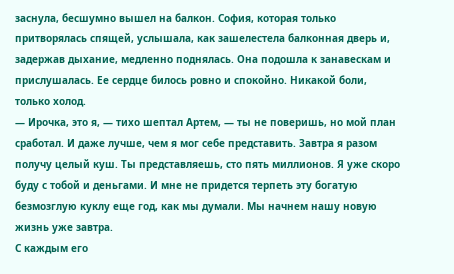заснула, бесшумно вышел на балкон. София, которая только притворялась спящей, услышала, как зашелестела балконная дверь и, задержав дыхание, медленно поднялась. Она подошла к занавескам и прислушалась. Ее сердце билось ровно и спокойно. Никакой боли, только холод.
— Ирочка, это я, — тихо шептал Артем, — ты не поверишь, но мой план сработал. И даже лучше, чем я мог себе представить. Завтра я разом получу целый куш. Ты представляешь, сто пять миллионов. Я уже скоро буду с тобой и деньгами. И мне не придется терпеть эту богатую безмозглую куклу еще год, как мы думали. Мы начнем нашу новую жизнь уже завтра.
С каждым его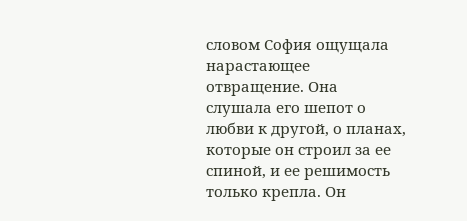словом София ощущала нарастающее отвращение. Она слушала его шепот о любви к другой, о планах, которые он строил за ее спиной, и ее решимость только крепла. Он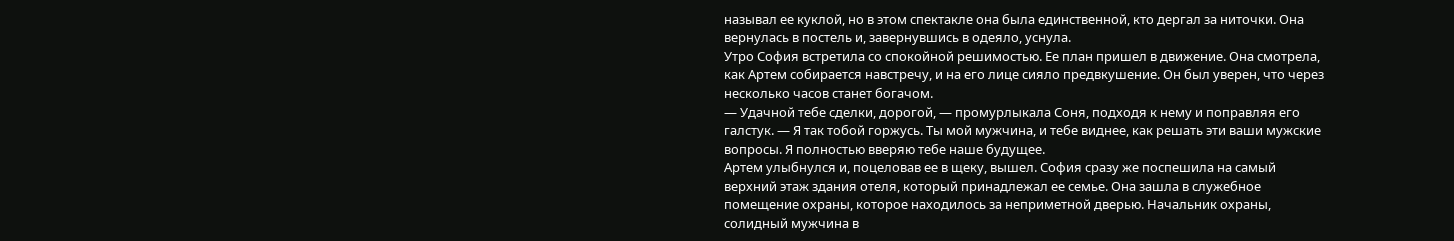называл ее куклой, но в этом спектакле она была единственной, кто дергал за ниточки. Она вернулась в постель и, завернувшись в одеяло, уснула.
Утро София встретила со спокойной решимостью. Ее план пришел в движение. Она смотрела, как Артем собирается навстречу, и на его лице сияло предвкушение. Он был уверен, что через несколько часов станет богачом.
— Удачной тебе сделки, дорогой, — промурлыкала Соня, подходя к нему и поправляя его галстук. — Я так тобой горжусь. Ты мой мужчина, и тебе виднее, как решать эти ваши мужские вопросы. Я полностью вверяю тебе наше будущее.
Артем улыбнулся и, поцеловав ее в щеку, вышел. София сразу же поспешила на самый верхний этаж здания отеля, который принадлежал ее семье. Она зашла в служебное помещение охраны, которое находилось за неприметной дверью. Начальник охраны, солидный мужчина в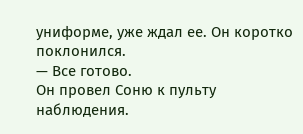униформе, уже ждал ее. Он коротко поклонился.
— Все готово.
Он провел Соню к пульту наблюдения.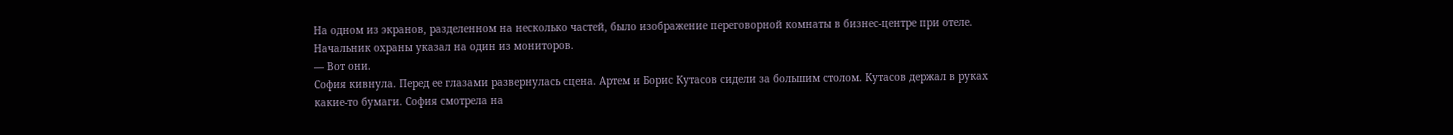На одном из экранов, разделенном на несколько частей, было изображение переговорной комнаты в бизнес-центре при отеле. Начальник охраны указал на один из мониторов.
— Вот они.
София кивнула. Перед ее глазами развернулась сцена. Артем и Борис Кутасов сидели за большим столом. Кутасов держал в руках какие-то бумаги. София смотрела на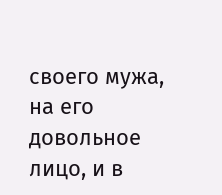своего мужа, на его довольное лицо, и в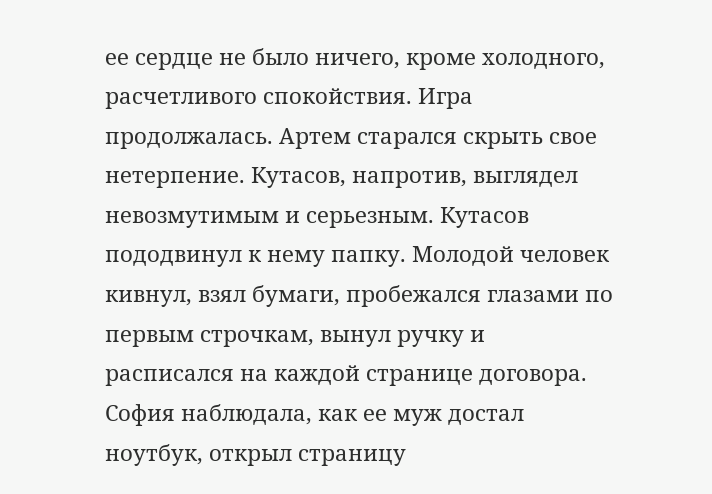ее сердце не было ничего, кроме холодного, расчетливого спокойствия. Игра продолжалась. Артем старался скрыть свое нетерпение. Кутасов, напротив, выглядел невозмутимым и серьезным. Кутасов пододвинул к нему папку. Молодой человек кивнул, взял бумаги, пробежался глазами по первым строчкам, вынул ручку и расписался на каждой странице договора. София наблюдала, как ее муж достал ноутбук, открыл страницу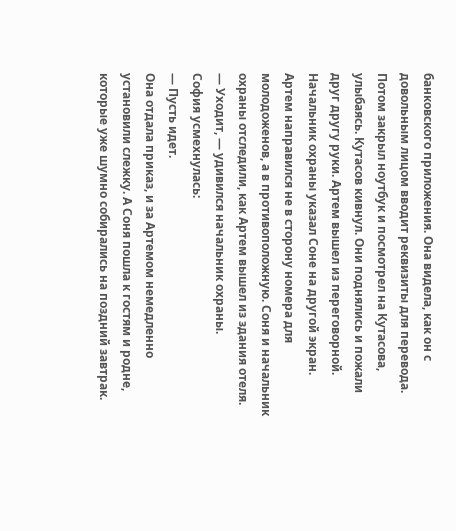банковского приложения. Она видела, как он с довольным лицом вводит реквизиты для перевода. Потом закрыл ноутбук и посмотрел на Кутасова, улыбаясь. Кутасов кивнул. Они поднялись и пожали друг другу руки. Артем вышел из переговорной.
Начальник охраны указал Соне на другой экран. Артем направился не в сторону номера для молодоженов, а в противоположную. Соня и начальник охраны отследили, как Артем вышел из здания отеля.
— Уходит, — удивился начальник охраны.
София усмехнулась:
— Пусть идет.
Она отдала приказ, и за Артемом немедленно установили слежку. А Соня пошла к гостям и родне, которые уже шумно собирались на поздний завтрак.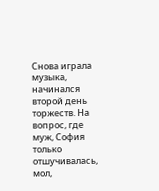Снова играла музыка, начинался второй день торжеств. На вопрос, где муж, София только отшучивалась, мол,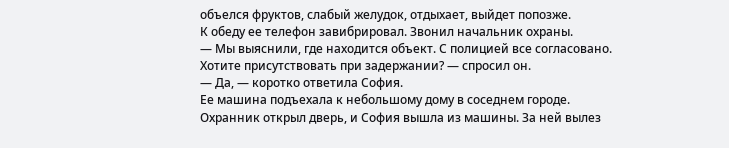объелся фруктов, слабый желудок, отдыхает, выйдет попозже.
К обеду ее телефон завибрировал. Звонил начальник охраны.
— Мы выяснили, где находится объект. С полицией все согласовано. Хотите присутствовать при задержании? — спросил он.
— Да, — коротко ответила София.
Ее машина подъехала к небольшому дому в соседнем городе. Охранник открыл дверь, и София вышла из машины. За ней вылез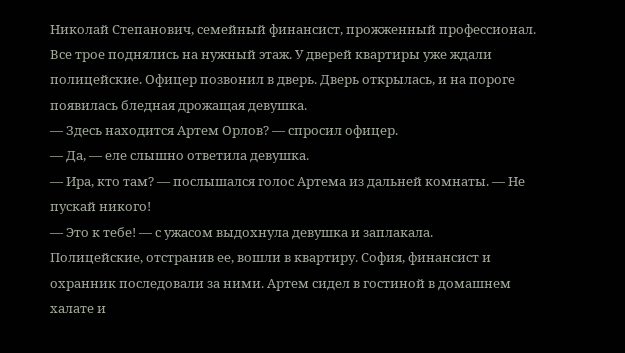Николай Степанович, семейный финансист, прожженный профессионал. Все трое поднялись на нужный этаж. У дверей квартиры уже ждали полицейские. Офицер позвонил в дверь. Дверь открылась, и на пороге появилась бледная дрожащая девушка.
— Здесь находится Артем Орлов? — спросил офицер.
— Да, — еле слышно ответила девушка.
— Ира, кто там? — послышался голос Артема из дальней комнаты. — Не пускай никого!
— Это к тебе! — с ужасом выдохнула девушка и заплакала.
Полицейские, отстранив ее, вошли в квартиру. София, финансист и охранник последовали за ними. Артем сидел в гостиной в домашнем халате и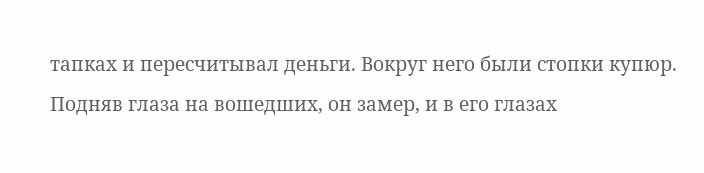тапках и пересчитывал деньги. Вокруг него были стопки купюр. Подняв глаза на вошедших, он замер, и в его глазах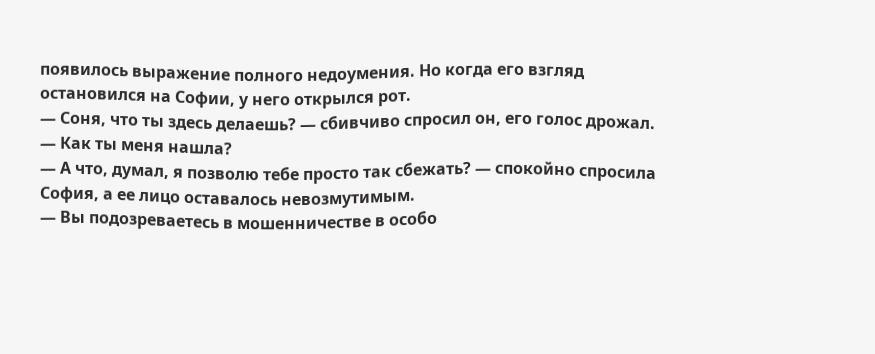появилось выражение полного недоумения. Но когда его взгляд остановился на Софии, у него открылся рот.
— Соня, что ты здесь делаешь? — сбивчиво спросил он, его голос дрожал. — Как ты меня нашла?
— А что, думал, я позволю тебе просто так сбежать? — спокойно спросила София, а ее лицо оставалось невозмутимым.
— Вы подозреваетесь в мошенничестве в особо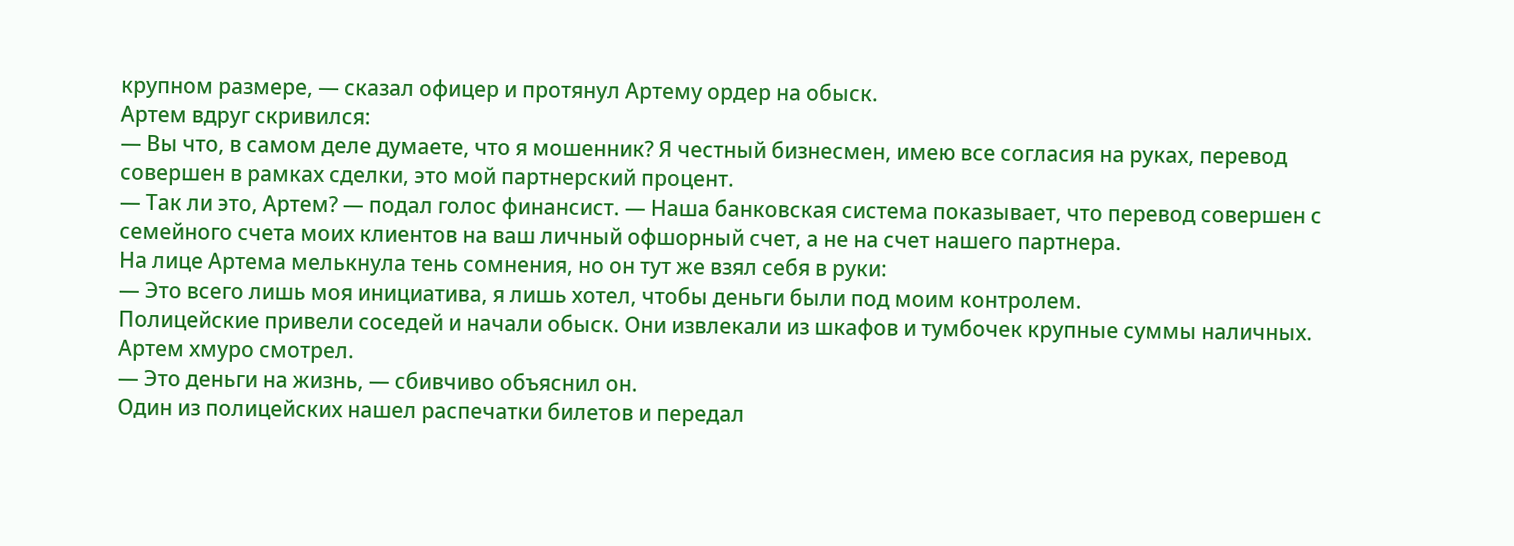крупном размере, — сказал офицер и протянул Артему ордер на обыск.
Артем вдруг скривился:
— Вы что, в самом деле думаете, что я мошенник? Я честный бизнесмен, имею все согласия на руках, перевод совершен в рамках сделки, это мой партнерский процент.
— Так ли это, Артем? — подал голос финансист. — Наша банковская система показывает, что перевод совершен с семейного счета моих клиентов на ваш личный офшорный счет, а не на счет нашего партнера.
На лице Артема мелькнула тень сомнения, но он тут же взял себя в руки:
— Это всего лишь моя инициатива, я лишь хотел, чтобы деньги были под моим контролем.
Полицейские привели соседей и начали обыск. Они извлекали из шкафов и тумбочек крупные суммы наличных. Артем хмуро смотрел.
— Это деньги на жизнь, — сбивчиво объяснил он.
Один из полицейских нашел распечатки билетов и передал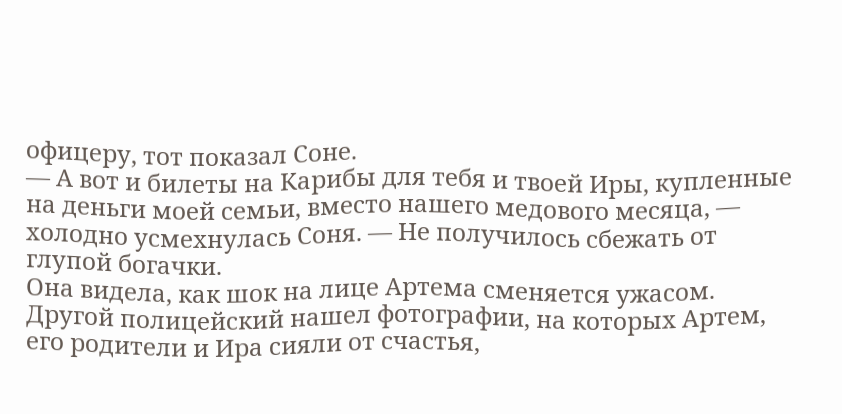офицеру, тот показал Соне.
— А вот и билеты на Карибы для тебя и твоей Иры, купленные на деньги моей семьи, вместо нашего медового месяца, — холодно усмехнулась Соня. — Не получилось сбежать от глупой богачки.
Она видела, как шок на лице Артема сменяется ужасом. Другой полицейский нашел фотографии, на которых Артем, его родители и Ира сияли от счастья,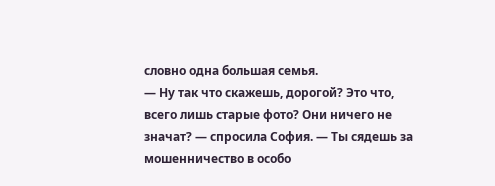словно одна большая семья.
— Ну так что скажешь, дорогой? Это что, всего лишь старые фото? Они ничего не значат? — спросила София. — Ты сядешь за мошенничество в особо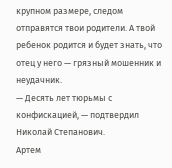крупном размере, следом отправятся твои родители. А твой ребенок родится и будет знать, что отец у него — грязный мошенник и неудачник.
— Десять лет тюрьмы с конфискацией, — подтвердил Николай Степанович.
Артем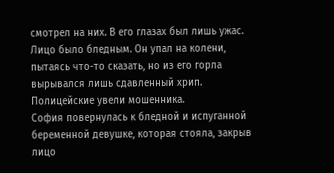смотрел на них. В его глазах был лишь ужас. Лицо было бледным. Он упал на колени, пытаясь что-то сказать, но из его горла вырывался лишь сдавленный хрип. Полицейские увели мошенника.
София повернулась к бледной и испуганной беременной девушке, которая стояла, закрыв лицо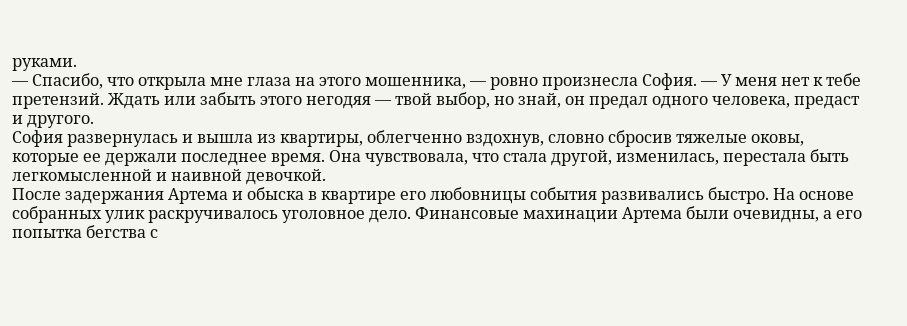руками.
— Спасибо, что открыла мне глаза на этого мошенника, — ровно произнесла София. — У меня нет к тебе претензий. Ждать или забыть этого негодяя — твой выбор, но знай, он предал одного человека, предаст и другого.
София развернулась и вышла из квартиры, облегченно вздохнув, словно сбросив тяжелые оковы, которые ее держали последнее время. Она чувствовала, что стала другой, изменилась, перестала быть легкомысленной и наивной девочкой.
После задержания Артема и обыска в квартире его любовницы события развивались быстро. На основе собранных улик раскручивалось уголовное дело. Финансовые махинации Артема были очевидны, а его попытка бегства с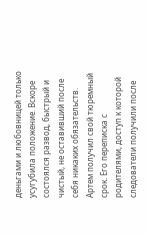деньгами и любовницей только усугубила положение. Вскоре состоялся развод, быстрый и чистый, не оставивший после себя никаких обязательств. Артем получил свой тюремный срок. Его переписка с родителями, доступ к которой следователи получили после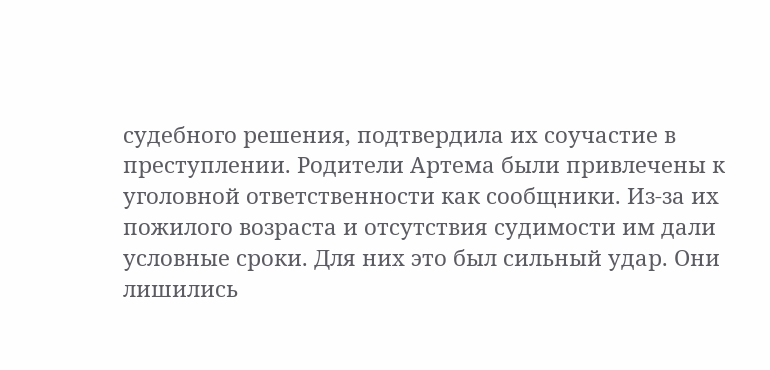судебного решения, подтвердила их соучастие в преступлении. Родители Артема были привлечены к уголовной ответственности как сообщники. Из-за их пожилого возраста и отсутствия судимости им дали условные сроки. Для них это был сильный удар. Они лишились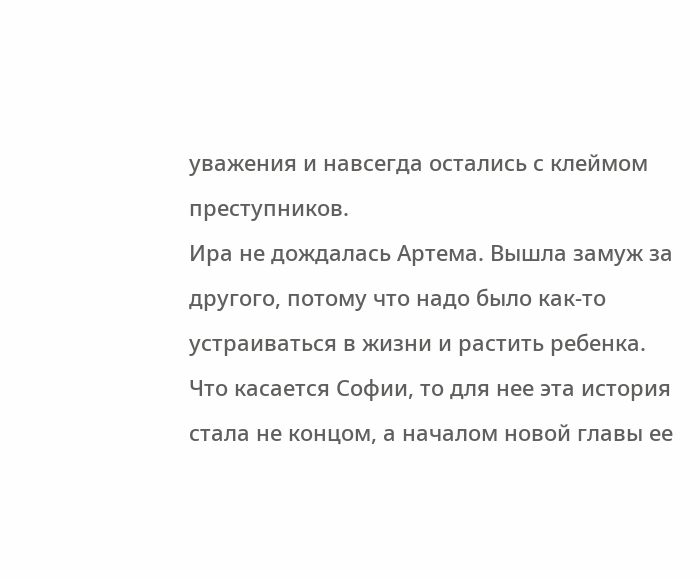уважения и навсегда остались с клеймом преступников.
Ира не дождалась Артема. Вышла замуж за другого, потому что надо было как-то устраиваться в жизни и растить ребенка.
Что касается Софии, то для нее эта история стала не концом, а началом новой главы ее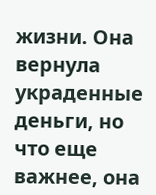жизни. Она вернула украденные деньги, но что еще важнее, она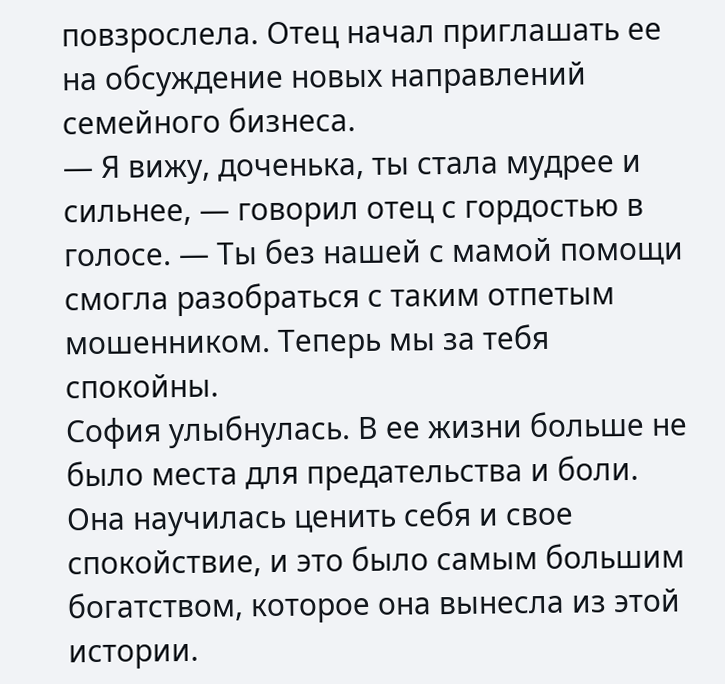повзрослела. Отец начал приглашать ее на обсуждение новых направлений семейного бизнеса.
— Я вижу, доченька, ты стала мудрее и сильнее, — говорил отец с гордостью в голосе. — Ты без нашей с мамой помощи смогла разобраться с таким отпетым мошенником. Теперь мы за тебя спокойны.
София улыбнулась. В ее жизни больше не было места для предательства и боли. Она научилась ценить себя и свое спокойствие, и это было самым большим богатством, которое она вынесла из этой истории.